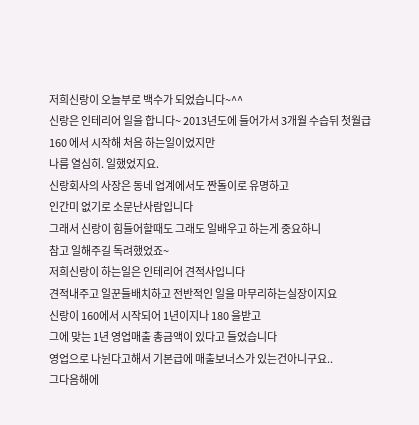저희신랑이 오늘부로 백수가 되었습니다~^^
신랑은 인테리어 일을 합니다~ 2013년도에 들어가서 3개월 수습뒤 첫월급 160 에서 시작해 처음 하는일이었지만
나름 열심히. 일했었지요.
신랑회사의 사장은 동네 업계에서도 짠돌이로 유명하고
인간미 없기로 소문난사람입니다
그래서 신랑이 힘들어할때도 그래도 일배우고 하는게 중요하니
참고 일해주길 독려했었죠~
저희신랑이 하는일은 인테리어 견적사입니다
견적내주고 일꾼들배치하고 전반적인 일을 마무리하는실장이지요
신랑이 160에서 시작되어 1년이지나 180 을받고
그에 맞는 1년 영업매출 총금액이 있다고 들었습니다
영업으로 나뉜다고해서 기본급에 매출보너스가 있는건아니구요..
그다음해에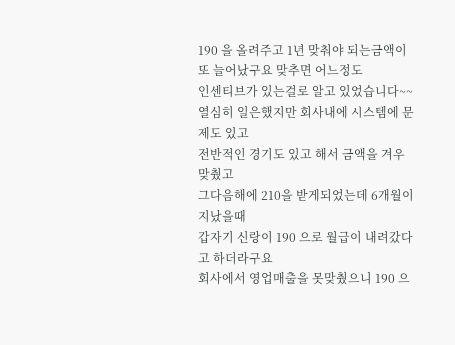190 을 올려주고 1년 맞춰야 되는금액이
또 늘어났구요 맞추면 어느정도
인센티브가 있는걸로 알고 있었습니다~~
열심히 일은했지만 회사내에 시스템에 문제도 있고
전반적인 경기도 있고 해서 금액을 겨우 맞췄고
그다음해에 210을 받게되었는데 6개월이 지났을때
갑자기 신랑이 190 으로 월급이 내려갔다고 하더라구요
회사에서 영업매출을 못맞췄으니 190 으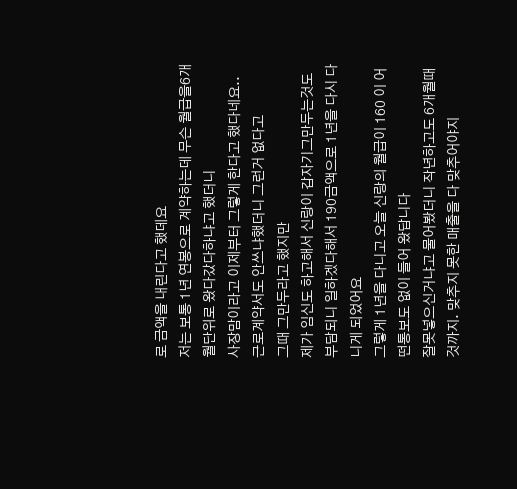로 금액을 내린다고 했데요
저는 보통 1년 연봉으로 계약하는데 무슨 월급을6개월단위로 왔다갔다하냐고 했더니
사장맘이라고 이제부터 그렇게 한다고 했다네요..
근로계약서도 안쓰냐했더니 그런거 없다고
그때 그만두라고 했지만
제가 임신도 하고해서 신랑이 갑자기그만두는것도 부담되니 일하겠다해서 190금액으로 1년을 다시 다니게 되었어요
그렇게 1년을 다니고 오늘 신랑의 월급이 160 이 어떤통보도 없이 들어 왔답니다
잘못넣으신거냐고 물어봤더니 작년하고도 6개월때것까지. 맞추지 못한 매출을 다 맞추어야지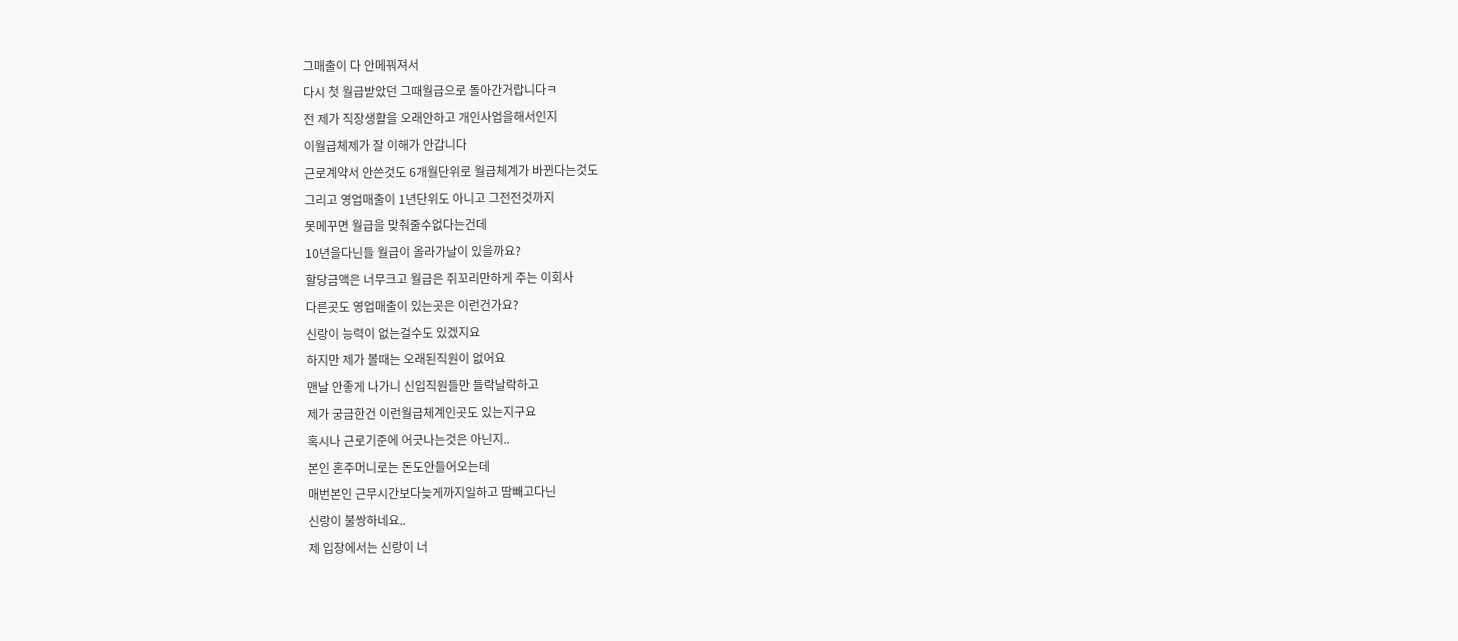그매출이 다 안메꿔져서
다시 첫 월급받았던 그때월급으로 돌아간거랍니다ㅋ
전 제가 직장생활을 오래안하고 개인사업을해서인지
이월급체제가 잘 이해가 안갑니다
근로계약서 안쓴것도 6개월단위로 월급체계가 바뀐다는것도
그리고 영업매출이 1년단위도 아니고 그전전것까지
못메꾸면 월급을 맞춰줄수없다는건데
10년을다닌들 월급이 올라가날이 있을까요?
할당금액은 너무크고 월급은 쥐꼬리만하게 주는 이회사
다른곳도 영업매출이 있는곳은 이런건가요?
신랑이 능력이 없는걸수도 있겠지요
하지만 제가 볼때는 오래된직원이 없어요
맨날 안좋게 나가니 신입직원들만 들락날락하고
제가 궁금한건 이런월급체계인곳도 있는지구요
혹시나 근로기준에 어긋나는것은 아닌지..
본인 혼주머니로는 돈도안들어오는데
매번본인 근무시간보다늦게까지일하고 땀빼고다닌
신랑이 불쌍하네요..
제 입장에서는 신랑이 너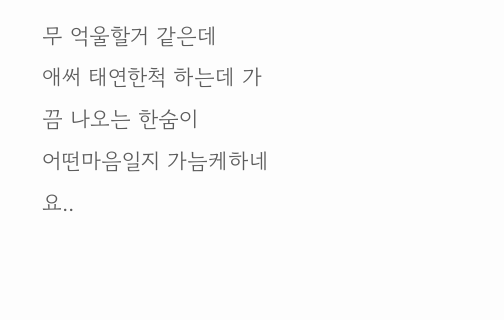무 억울할거 같은데
애써 태연한척 하는데 가끔 나오는 한숨이
어떤마음일지 가늠케하네요..